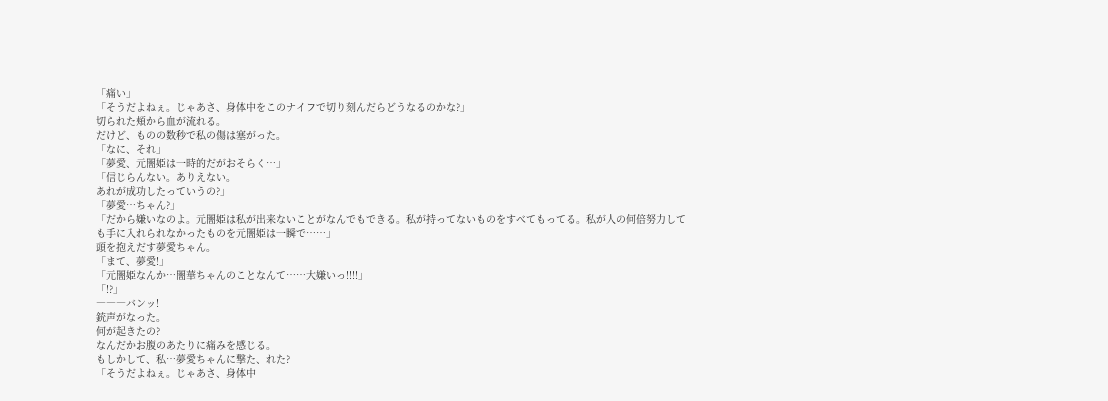「痛い」
「そうだよねぇ。じゃあさ、身体中をこのナイフで切り刻んだらどうなるのかな?」
切られた頬から血が流れる。
だけど、ものの数秒で私の傷は塞がった。
「なに、それ」
「夢愛、元闇姫は一時的だがおそらく…」
「信じらんない。ありえない。
あれが成功したっていうの?」
「夢愛…ちゃん?」
「だから嫌いなのよ。元闇姫は私が出来ないことがなんでもできる。私が持ってないものをすべてもってる。私が人の何倍努力しても手に入れられなかったものを元闇姫は一瞬で……」
頭を抱えだす夢愛ちゃん。
「まて、夢愛!」
「元闇姫なんか…闇華ちゃんのことなんて……大嫌いっ!!!!」
「!?」
―――バンッ!
銃声がなった。
何が起きたの?
なんだかお腹のあたりに痛みを感じる。
もしかして、私…夢愛ちゃんに撃た、れた?
「そうだよねぇ。じゃあさ、身体中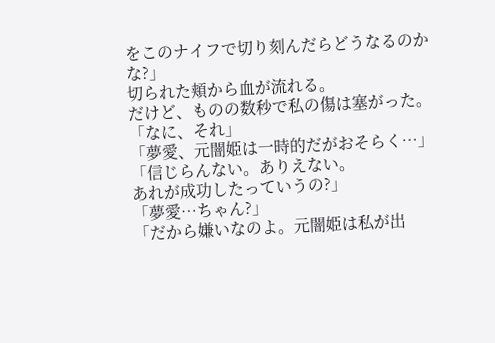をこのナイフで切り刻んだらどうなるのかな?」
切られた頬から血が流れる。
だけど、ものの数秒で私の傷は塞がった。
「なに、それ」
「夢愛、元闇姫は一時的だがおそらく…」
「信じらんない。ありえない。
あれが成功したっていうの?」
「夢愛…ちゃん?」
「だから嫌いなのよ。元闇姫は私が出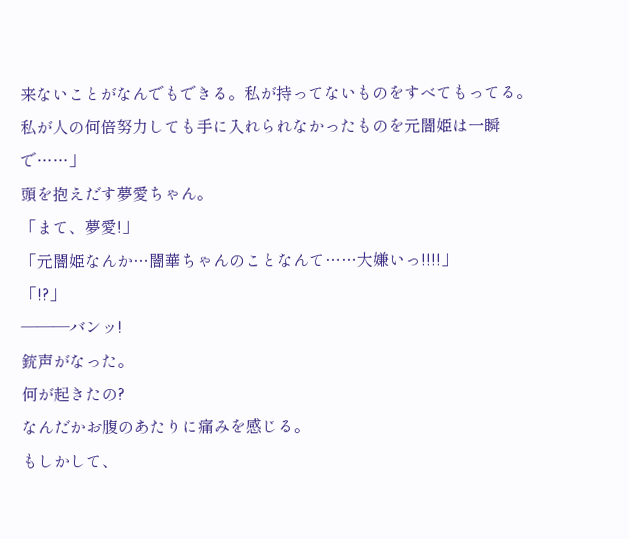来ないことがなんでもできる。私が持ってないものをすべてもってる。私が人の何倍努力しても手に入れられなかったものを元闇姫は一瞬で……」
頭を抱えだす夢愛ちゃん。
「まて、夢愛!」
「元闇姫なんか…闇華ちゃんのことなんて……大嫌いっ!!!!」
「!?」
―――バンッ!
銃声がなった。
何が起きたの?
なんだかお腹のあたりに痛みを感じる。
もしかして、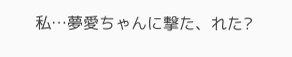私…夢愛ちゃんに撃た、れた?